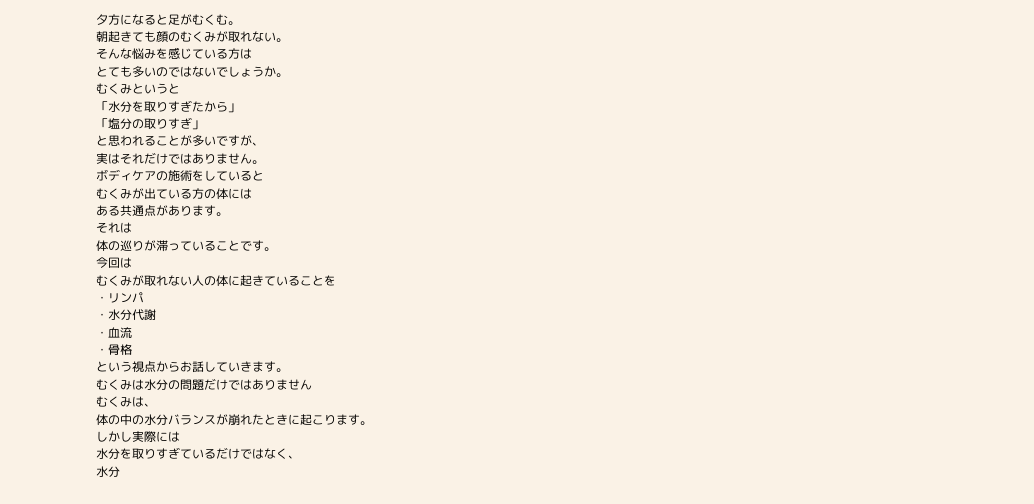夕方になると足がむくむ。
朝起きても顔のむくみが取れない。
そんな悩みを感じている方は
とても多いのではないでしょうか。
むくみというと
「水分を取りすぎたから」
「塩分の取りすぎ」
と思われることが多いですが、
実はそれだけではありません。
ボディケアの施術をしていると
むくみが出ている方の体には
ある共通点があります。
それは
体の巡りが滞っていることです。
今回は
むくみが取れない人の体に起きていることを
・リンパ
・水分代謝
・血流
・骨格
という視点からお話していきます。
むくみは水分の問題だけではありません
むくみは、
体の中の水分バランスが崩れたときに起こります。
しかし実際には
水分を取りすぎているだけではなく、
水分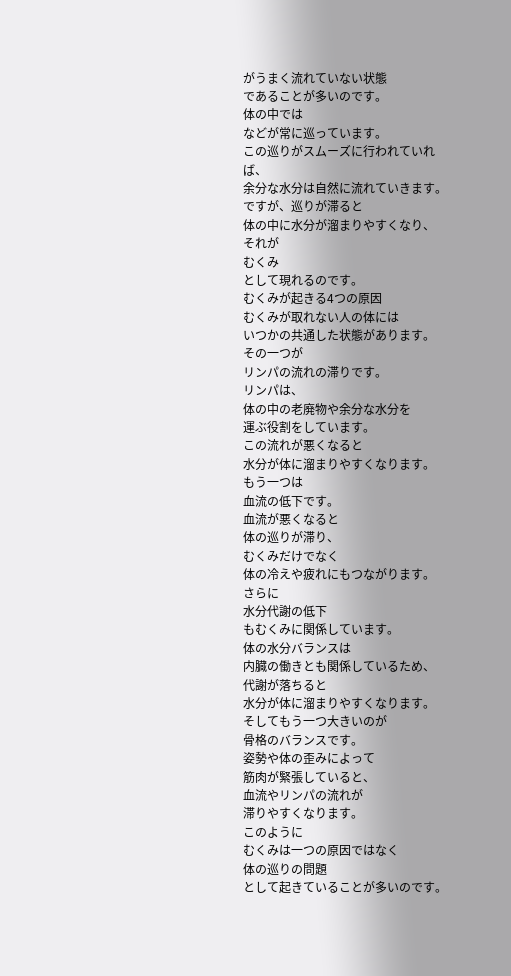がうまく流れていない状態
であることが多いのです。
体の中では
などが常に巡っています。
この巡りがスムーズに行われていれば、
余分な水分は自然に流れていきます。
ですが、巡りが滞ると
体の中に水分が溜まりやすくなり、
それが
むくみ
として現れるのです。
むくみが起きる4つの原因
むくみが取れない人の体には
いつかの共通した状態があります。
その一つが
リンパの流れの滞りです。
リンパは、
体の中の老廃物や余分な水分を
運ぶ役割をしています。
この流れが悪くなると
水分が体に溜まりやすくなります。
もう一つは
血流の低下です。
血流が悪くなると
体の巡りが滞り、
むくみだけでなく
体の冷えや疲れにもつながります。
さらに
水分代謝の低下
もむくみに関係しています。
体の水分バランスは
内臓の働きとも関係しているため、
代謝が落ちると
水分が体に溜まりやすくなります。
そしてもう一つ大きいのが
骨格のバランスです。
姿勢や体の歪みによって
筋肉が緊張していると、
血流やリンパの流れが
滞りやすくなります。
このように
むくみは一つの原因ではなく
体の巡りの問題
として起きていることが多いのです。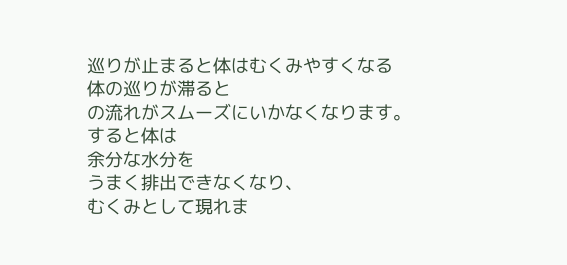巡りが止まると体はむくみやすくなる
体の巡りが滞ると
の流れがスムーズにいかなくなります。
すると体は
余分な水分を
うまく排出できなくなり、
むくみとして現れま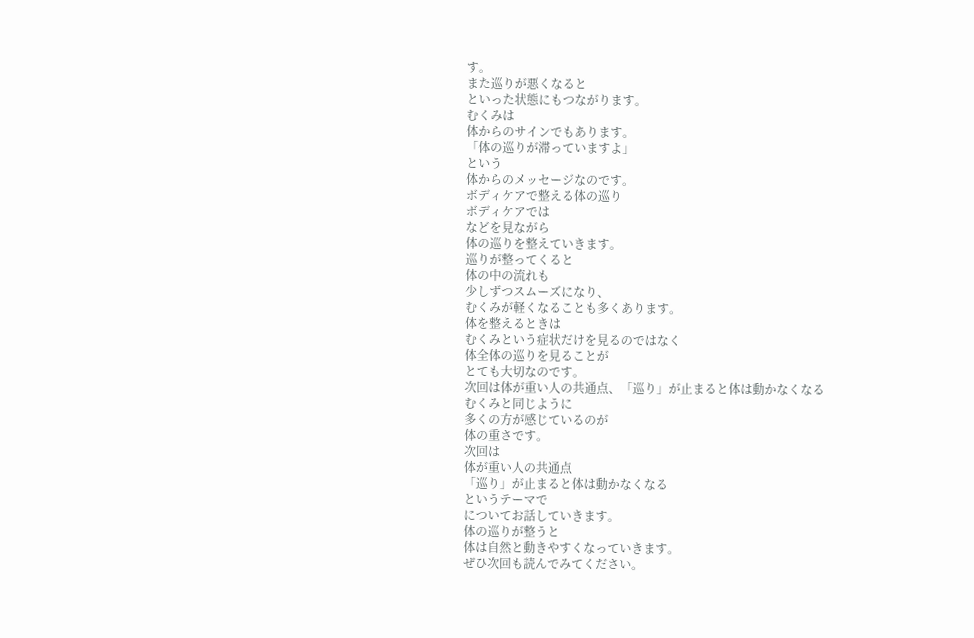す。
また巡りが悪くなると
といった状態にもつながります。
むくみは
体からのサインでもあります。
「体の巡りが滞っていますよ」
という
体からのメッセージなのです。
ボディケアで整える体の巡り
ボディケアでは
などを見ながら
体の巡りを整えていきます。
巡りが整ってくると
体の中の流れも
少しずつスムーズになり、
むくみが軽くなることも多くあります。
体を整えるときは
むくみという症状だけを見るのではなく
体全体の巡りを見ることが
とても大切なのです。
次回は体が重い人の共通点、「巡り」が止まると体は動かなくなる
むくみと同じように
多くの方が感じているのが
体の重さです。
次回は
体が重い人の共通点
「巡り」が止まると体は動かなくなる
というテーマで
についてお話していきます。
体の巡りが整うと
体は自然と動きやすくなっていきます。
ぜひ次回も読んでみてください。